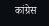कांग्रेस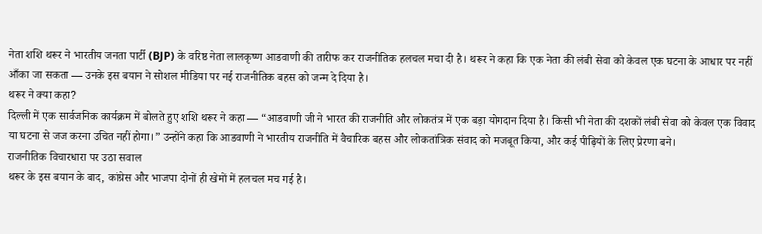नेता शशि थरूर ने भारतीय जनता पार्टी (BJP) के वरिष्ठ नेता लालकृष्ण आडवाणी की तारीफ कर राजनीतिक हलचल मचा दी है। थरूर ने कहा कि एक नेता की लंबी सेवा को केवल एक घटना के आधार पर नहीं आँका जा सकता — उनके इस बयान ने सोशल मीडिया पर नई राजनीतिक बहस को जन्म दे दिया है।
थरूर ने क्या कहा?
दिल्ली में एक सार्वजनिक कार्यक्रम में बोलते हुए शशि थरूर ने कहा — “आडवाणी जी ने भारत की राजनीति और लोकतंत्र में एक बड़ा योगदान दिया है। किसी भी नेता की दशकों लंबी सेवा को केवल एक विवाद या घटना से जज करना उचित नहीं होगा।” उन्होंने कहा कि आडवाणी ने भारतीय राजनीति में वैचारिक बहस और लोकतांत्रिक संवाद को मजबूत किया, और कई पीढ़ियों के लिए प्रेरणा बने।
राजनीतिक विचारधारा पर उठा सवाल
थरूर के इस बयान के बाद, कांग्रेस और भाजपा दोनों ही खेमों में हलचल मच गई है।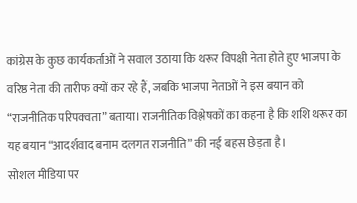कांग्रेस के कुछ कार्यकर्ताओं ने सवाल उठाया कि थरूर विपक्षी नेता होते हुए भाजपा के वरिष्ठ नेता की तारीफ क्यों कर रहे हैं, जबकि भाजपा नेताओं ने इस बयान को “राजनीतिक परिपक्वता” बताया। राजनीतिक विश्लेषकों का कहना है कि शशि थरूर का यह बयान “आदर्शवाद बनाम दलगत राजनीति” की नई बहस छेड़ता है।
सोशल मीडिया पर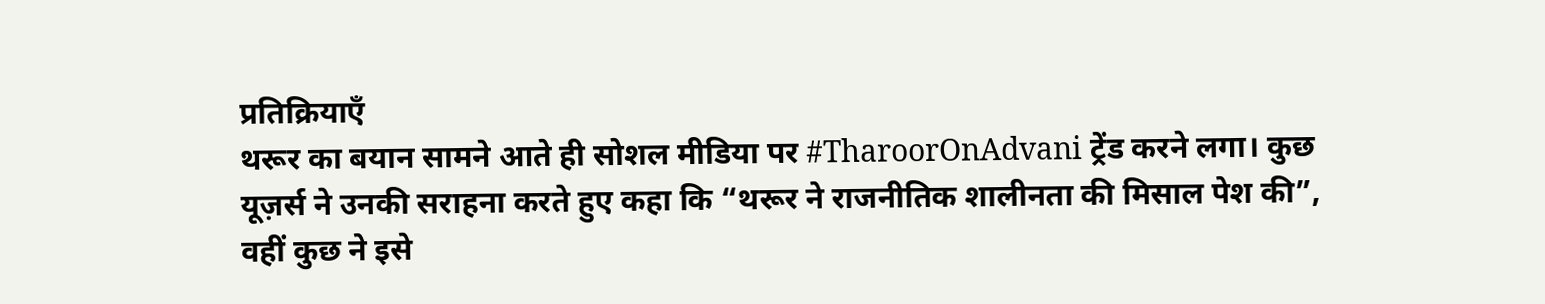प्रतिक्रियाएँ
थरूर का बयान सामने आते ही सोशल मीडिया पर #TharoorOnAdvani ट्रेंड करने लगा। कुछ यूज़र्स ने उनकी सराहना करते हुए कहा कि “थरूर ने राजनीतिक शालीनता की मिसाल पेश की”, वहीं कुछ ने इसे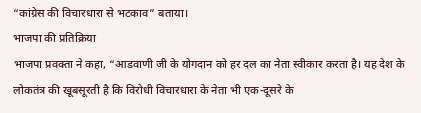“कांग्रेस की विचारधारा से भटकाव” बताया।
भाजपा की प्रतिक्रिया
भाजपा प्रवक्ता ने कहा, “आडवाणी जी के योगदान को हर दल का नेता स्वीकार करता है। यह देश के लोकतंत्र की खूबसूरती है कि विरोधी विचारधारा के नेता भी एक-दूसरे के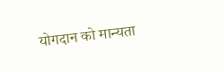योगदान को मान्यता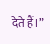देते हैं।”